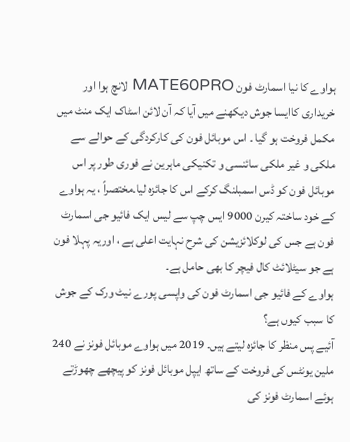ہواوے کا نیا اسمارٹ فون MATE60PRO لانچ ہوا اور خریداری کاایسا جوش دیکھنے میں آیا کہ آن لائن اسٹاک ایک منٹ میں مکمل فروخت ہو گیا ۔ اس موبائل فون کی کارکردگی کے حوالے سے ملکی و غیر ملکی سائنسی و تکنیکی ماہرین نے فوری طور پر اس موبائل فون کو ڈس اسمبلنگ کرکے اس کا جائزہ لیا۔مختصراً ، یہ ہواوے کے خود ساختہ کیرن 9000 ایس چپ سے لیس ایک فائیو جی اسمارٹ فون ہے جس کی لوکلائزیشن کی شرح نہایت اعلی ہے ، اوریہ پہلا فون ہے جو سیٹلائٹ کال فیچر کا بھی حامل ہے۔
ہواوے کے فائیو جی اسمارٹ فون کی واپسی پورے نیٹ ورک کے جوش کا سبب کیوں ہے؟
آئیے پس منظر کا جائزہ لیتے ہیں۔ 2019 میں ہواوے موبائل فونز نے 240 ملین یونٹس کی فروخت کے ساتھ ایپل موبائل فونز کو پیچھے چھوڑتے ہوئے اسمارٹ فونز کی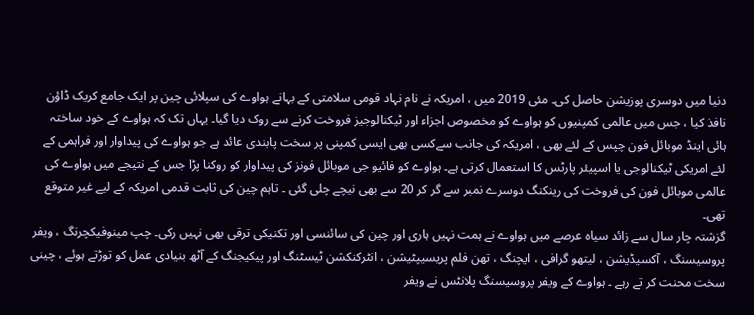دنیا میں دوسری پوزیشن حاصل کی۔ مئی 2019 میں ، امریکہ نے نام نہاد قومی سلامتی کے بہانے ہواوے کی سپلائی چین پر ایک جامع کریک ڈاؤن نافذ کیا ، جس میں عالمی کمپنیوں کو ہواوے کو مخصوص اجزاء اور ٹیکنالوجیز فروخت کرنے سے روک دیا گیا۔ یہاں تک کہ ہواوے کے خود ساختہ ہائی اینڈ موبائل فون چپس کے لئے بھی ، امریکہ کی جانب سےکسی بھی ایسی کمپنی پر سخت پابندی عائد ہے جو ہواوے کی پیداوار اور فراہمی کے لئے امریکی ٹیکنالوجی یا اسپیئر پارٹس کا استعمال کرتی ہے۔ ہواوے کو فائیو جی موبائل فونز کی پیداوار کو روکنا پڑا جس کے نتیجے میں ہواوے کی عالمی موبائل فون کی فروخت کی رینکنگ دوسرے نمبر سے گر کر 20 سے بھی نیچے چلی گئی ۔ تاہم چین کی ثابت قدمی امریکہ کے لیے غیر متوقع تھی۔
گزشتہ چار سال سے زائد سیاہ عرصے میں ہواوے نے ہمت نہیں ہاری اور چین کی سائنسی اور تکنیکی ترقی بھی نہیں رکی۔ چپ مینوفیکچرنگ ، ویفر پروسیسنگ ، آکسیڈیشن ، لیتھو گرافی ، ایچنگ ، تھن فلم پریسیپٹیشن ، انٹرکنکشن ٹیسٹنگ اور پیکیجنگ کے آٹھ بنیادی عمل کو توڑتے ہوئے ، چینی سخت محنت کر تے رہے ۔ ہواوے کے ویفر پروسیسنگ پلانٹس نے ویفر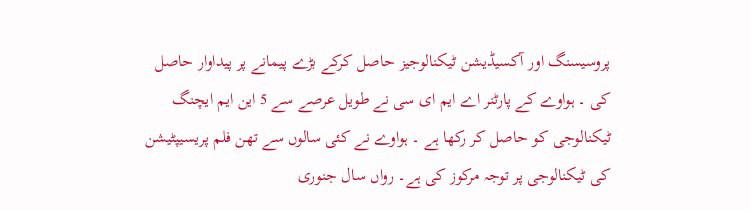پروسیسنگ اور آکسیڈیشن ٹیکنالوجیز حاصل کرکے بڑے پیمانے پر پیداوار حاصل کی ۔ ہواوے کے پارٹنر اے ایم ای سی نے طویل عرصے سے 5 این ایم ایچنگ ٹیکنالوجی کو حاصل کر رکھا ہے ۔ ہواوے نے کئی سالوں سے تھن فلم پریسیپٹیشن کی ٹیکنالوجی پر توجہ مرکوز کی ہے۔ رواں سال جنوری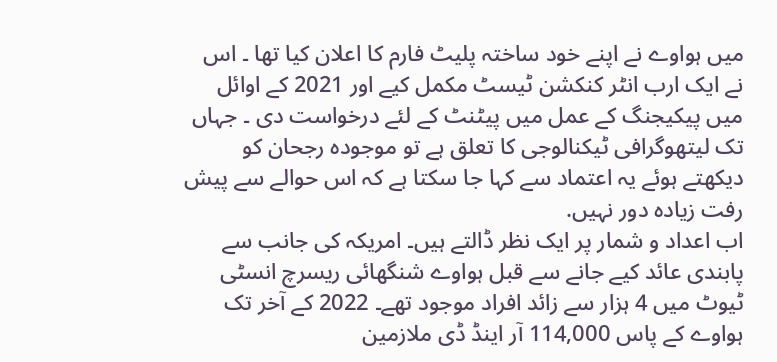میں ہواوے نے اپنے خود ساختہ پلیٹ فارم کا اعلان کیا تھا ۔ اس نے ایک ارب انٹر کنکشن ٹیسٹ مکمل کیے اور 2021 کے اوائل میں پیکیجنگ کے عمل میں پیٹنٹ کے لئے درخواست دی ۔ جہاں تک لیتھوگرافی ٹیکنالوجی کا تعلق ہے تو موجودہ رجحان کو دیکھتے ہوئے یہ اعتماد سے کہا جا سکتا ہے کہ اس حوالے سے پیش رفت زیادہ دور نہیں.
اب اعداد و شمار پر ایک نظر ڈالتے ہیں۔ امریکہ کی جانب سے پابندی عائد کیے جانے سے قبل ہواوے شنگھائی ریسرچ انسٹی ٹیوٹ میں 4 ہزار سے زائد افراد موجود تھے۔ 2022 کے آخر تک ہواوے کے پاس 114,000 آر اینڈ ڈی ملازمین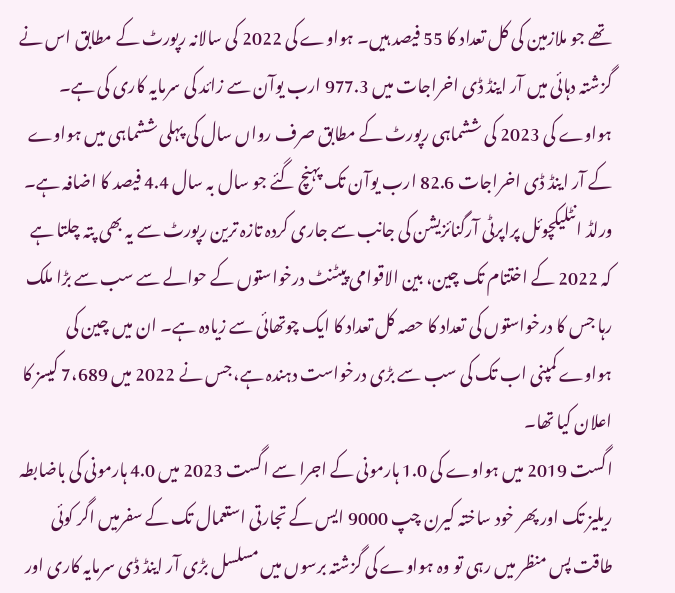تھے جو ملازمین کی کل تعداد کا 55 فیصد ہیں۔ ہواوے کی 2022 کی سالانہ رپورٹ کے مطابق اس نے گزشتہ دہائی میں آر اینڈ ڈی اخراجات میں 977.3 ارب یوآن سے زائد کی سرمایہ کاری کی ہے۔
ہواوے کی 2023 کی ششماہی رپورٹ کے مطابق صرف رواں سال کی پہلی ششماہی میں ہواوے کے آر اینڈ ڈی اخراجات 82.6 ارب یوآن تک پہنچ گئے جو سال بہ سال 4.4 فیصد کا اضافہ ہے۔ ورلڈ انٹلیکچوئل پراپرٹی آرگنائزیشن کی جانب سے جاری کردہ تازہ ترین رپورٹ سے یہ بھی پتہ چلتا ہے کہ 2022 کے اختتام تک چین، بین الاقوامی پیٹنٹ درخواستوں کے حوالے سے سب سے بڑا ملک رہا جس کا درخواستوں کی تعداد کا حصہ کل تعداد کا ایک چوتھائی سے زیادہ ہے۔ ان میں چین کی ہواوے کمپنی اب تک کی سب سے بڑی درخواست دہندہ ہے، جس نے 2022 میں 7،689 کیسز کا اعلان کیا تھا۔
اگست 2019 میں ہواوے کی 1.0 ہارمونی کے اجرا سے اگست 2023 میں 4.0 ہارمونی کی باضابطہ ریلیز تک اور پھر خود ساختہ کیرن چپ 9000 ایس کے تجارتی استعمال تک کے سفرمیں اگر کوئی طاقت پس منظر میں رہی تو وہ ہواوے کی گزشتہ برسوں میں مسلسل بڑی آر اینڈ ڈی سرمایہ کاری اور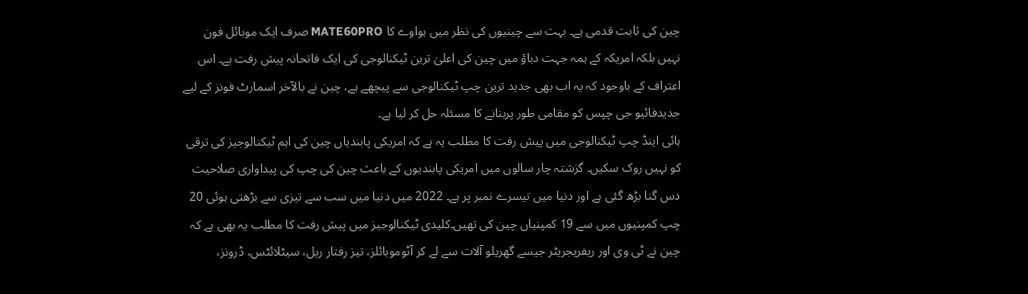چین کی ثابت قدمی ہے۔ بہت سے چینیوں کی نظر میں ہواوے کا MATE60PRO صرف ایک موبائل فون نہیں بلکہ امریکہ کے ہمہ جہت دباؤ میں چین کی اعلیٰ ترین ٹیکنالوجی کی ایک فاتحانہ پیش رفت ہے۔ اس اعتراف کے باوجود کہ یہ اب بھی جدید ترین چپ ٹیکنالوجی سے پیچھے ہے، چین نے بالآخر اسمارٹ فونز کے لیے جدیدفائیو جی چپس کو مقامی طور پربنانے کا مسئلہ حل کر لیا ہے۔
ہائی اینڈ چپ ٹیکنالوجی میں پیش رفت کا مطلب یہ ہے کہ امریکی پابندیاں چین کی اہم ٹیکنالوجیز کی ترقی کو نہیں روک سکیں۔ گزشتہ چار سالوں میں امریکی پابندیوں کے باعث چین کی چپ کی پیداواری صلاحیت دس گنا بڑھ گئی ہے اور دنیا میں تیسرے نمبر پر ہے۔ 2022 میں دنیا میں سب سے تیزی سے بڑھتی ہوئی 20 چپ کمپنیوں میں سے 19 کمپنیاں چین کی تھیں۔کلیدی ٹیکنالوجیز میں پیش رفت کا مطلب یہ بھی ہے کہ چین نے ٹی وی اور ریفریجریٹر جیسے گھریلو آلات سے لے کر آٹوموبائلز، تیز رفتار ریل، سیٹلائٹس، ڈرونز،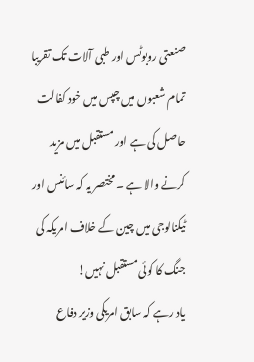صنعتی روبوٹس اور طبی آلات تک تقریبا تمام شعبوں میں چپس میں خود کفالت حاصل کی ہے اور مستقبل میں مزید کرنے والا ہے ۔ مختصر یہ کہ سائنس اور ٹیکنالوجی میں چین کے خلاف امریکہ کی جنگ کا کوئی مستقبل نہیں!
یاد رہے کہ سابق امریکی وزیر دفاع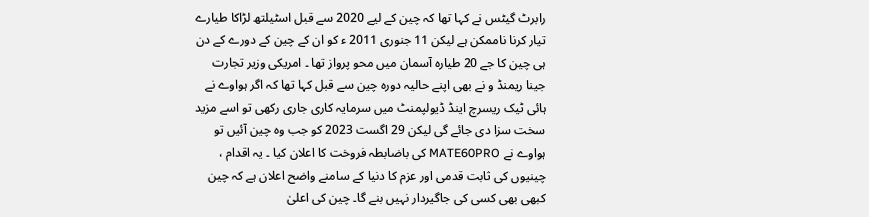رابرٹ گیٹس نے کہا تھا کہ چین کے لیے 2020 سے قبل اسٹیلتھ لڑاکا طیارے تیار کرنا ناممکن ہے لیکن 11 جنوری 2011 ء کو ان کے چین کے دورے کے دن ہی چین کا جے 20 طیارہ آسمان میں محو پرواز تھا ۔ امریکی وزیر تجارت جینا ریمنڈ و نے بھی اپنے حالیہ دورہ چین سے قبل کہا تھا کہ اگر ہواوے نے ہائی ٹیک ریسرچ اینڈ ڈیولپمنٹ میں سرمایہ کاری جاری رکھی تو اسے مزید سخت سزا دی جائے گی لیکن 29 اگست 2023 کو جب وہ چین آئیں تو ہواوے نے MATE60PRO کی باضابطہ فروخت کا اعلان کیا ۔ یہ اقدام ، چینیوں کی ثابت قدمی اور عزم کا دنیا کے سامنے واضح اعلان ہے کہ چین کبھی بھی کسی کی جاگیردار نہیں بنے گا۔ چین کی اعلیٰ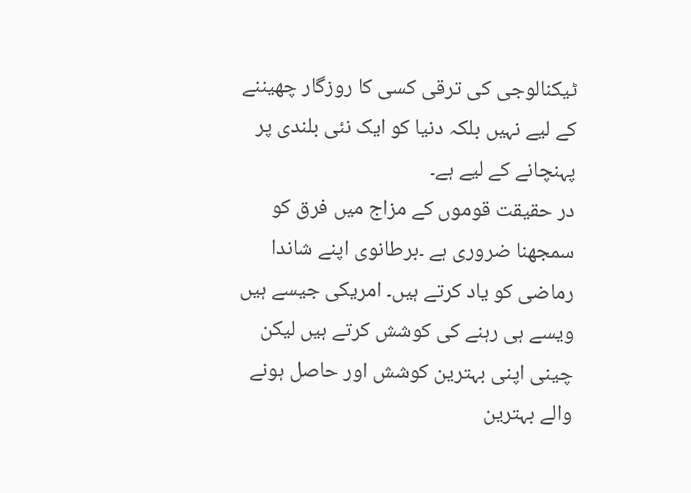ٹیکنالوجی کی ترقی کسی کا روزگار چھیننے کے لیے نہیں بلکہ دنیا کو ایک نئی بلندی پر پہنچانے کے لیے ہے۔
در حقیقت قوموں کے مزاج میں فرق کو سمجھنا ضروری ہے ۔برطانوی اپنے شاندا رماضی کو یاد کرتے ہیں۔ امریکی جیسے ہیں ویسے ہی رہنے کی کوشش کرتے ہیں لیکن چینی اپنی بہترین کوشش اور حاصل ہونے والے بہترین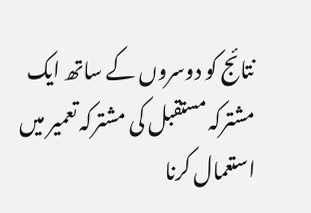نتائج کو دوسروں کے ساتھ ایک مشترکہ مستقبل کی مشترکہ تعمیر میں استعمال کرنا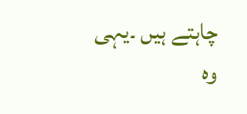چاہتے ہیں ۔یہی وہ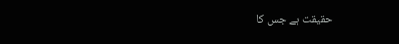حقیقت ہے جس کا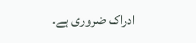ادراک ضروری ہے۔